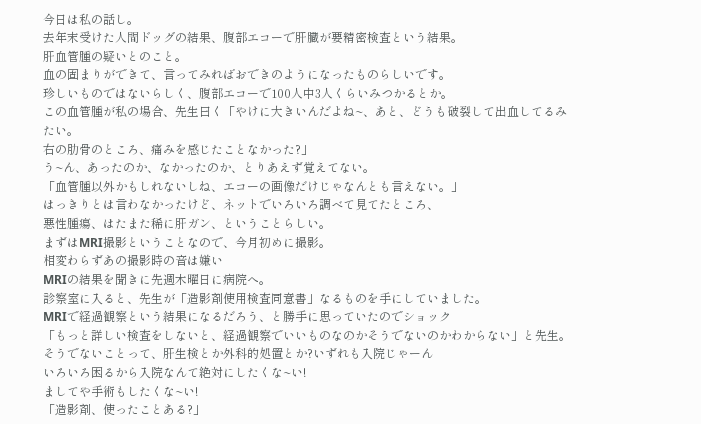今日は私の話し。
去年末受けた人間ドッグの結果、腹部エコーで肝臓が要精密検査という結果。
肝血管腫の疑いとのこと。
血の固まりができて、言ってみればおできのようになったものらしいです。
珍しいものではないらしく、腹部エコーで100人中3人くらいみつかるとか。
この血管腫が私の場合、先生曰く「やけに大きいんだよね~、あと、どうも破裂して出血してるみたい。
右の肋骨のところ、痛みを感じたことなかった?」
う~ん、あったのか、なかったのか、とりあえず覚えてない。
「血管腫以外かもしれないしね、エコーの画像だけじゃなんとも言えない。」
はっきりとは言わなかったけど、ネットでいろいろ調べて見てたところ、
悪性腫瘍、はたまた稀に肝ガン、ということらしい。
まずはMRI撮影ということなので、今月初めに撮影。
相変わらずあの撮影時の音は嫌い
MRIの結果を聞きに先週木曜日に病院へ。
診察室に入ると、先生が「造影剤使用検査同意書」なるものを手にしていました。
MRIで経過観察という結果になるだろう、と勝手に思っていたのでショック
「もっと詳しい検査をしないと、経過観察でいいものなのかそうでないのかわからない」と先生。
そうでないことって、肝生検とか外科的処置とか?いずれも入院じゃーん
いろいろ困るから入院なんて絶対にしたくな~い!
ましてや手術もしたくな~い!
「造影剤、使ったことある?」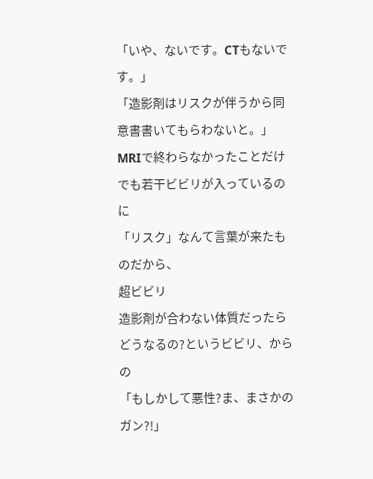「いや、ないです。CTもないです。」
「造影剤はリスクが伴うから同意書書いてもらわないと。」
MRIで終わらなかったことだけでも若干ビビリが入っているのに
「リスク」なんて言葉が来たものだから、
超ビビリ
造影剤が合わない体質だったらどうなるの?というビビリ、からの
「もしかして悪性?ま、まさかのガン?!」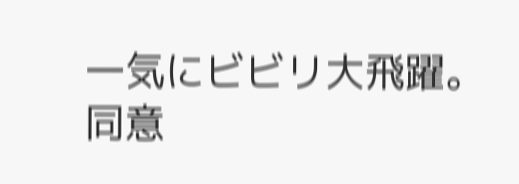一気にビビリ大飛躍。
同意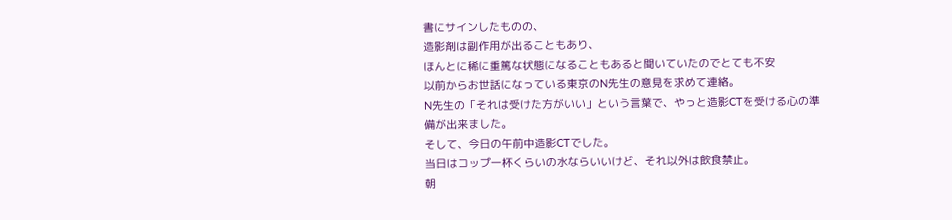書にサインしたものの、
造影剤は副作用が出ることもあり、
ほんとに稀に重篤な状態になることもあると聞いていたのでとても不安
以前からお世話になっている東京のN先生の意見を求めて連絡。
N先生の「それは受けた方がいい」という言葉で、やっと造影CTを受ける心の準備が出来ました。
そして、今日の午前中造影CTでした。
当日はコップ一杯くらいの水ならいいけど、それ以外は飲食禁止。
朝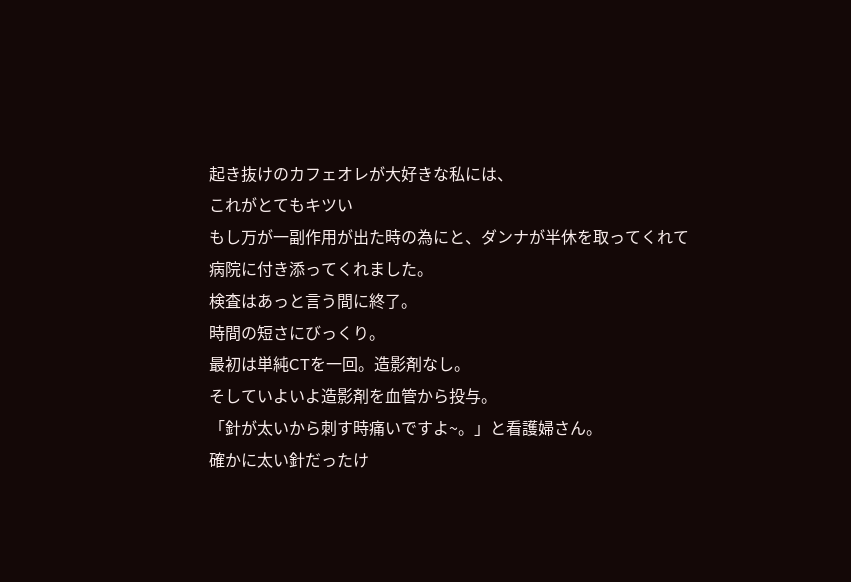起き抜けのカフェオレが大好きな私には、
これがとてもキツい
もし万が一副作用が出た時の為にと、ダンナが半休を取ってくれて病院に付き添ってくれました。
検査はあっと言う間に終了。
時間の短さにびっくり。
最初は単純CTを一回。造影剤なし。
そしていよいよ造影剤を血管から投与。
「針が太いから刺す時痛いですよ~。」と看護婦さん。
確かに太い針だったけ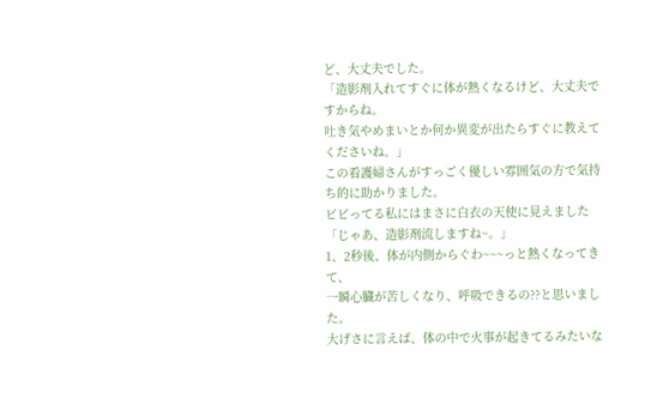ど、大丈夫でした。
「造影剤入れてすぐに体が熱くなるけど、大丈夫ですからね。
吐き気やめまいとか何か異変が出たらすぐに教えてくださいね。」
この看護婦さんがすっごく優しい雰囲気の方で気持ち的に助かりました。
ビビってる私にはまさに白衣の天使に見えました
「じゃあ、造影剤流しますね~。」
1、2秒後、体が内側からぐわ~~~っと熱くなってきて、
一瞬心臓が苦しくなり、呼吸できるの??と思いました。
大げさに言えば、体の中で火事が起きてるみたいな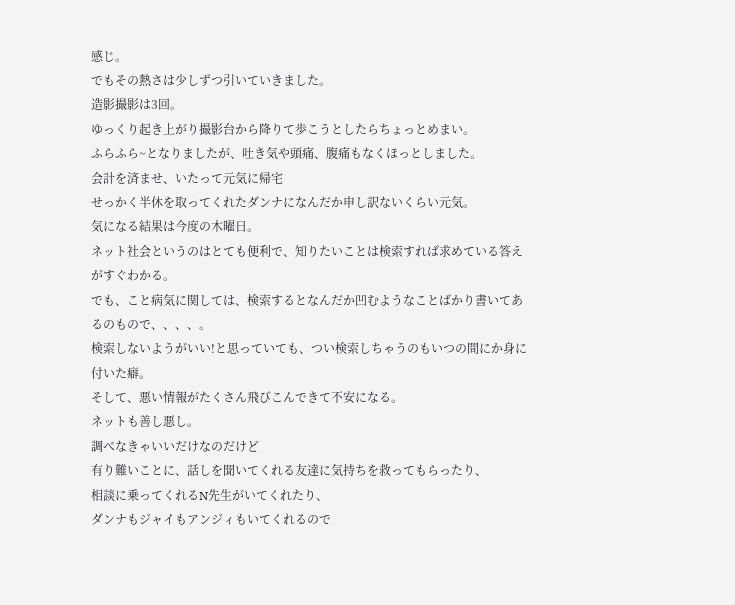感じ。
でもその熱さは少しずつ引いていきました。
造影撮影は3回。
ゆっくり起き上がり撮影台から降りて歩こうとしたらちょっとめまい。
ふらふら~となりましたが、吐き気や頭痛、腹痛もなくほっとしました。
会計を済ませ、いたって元気に帰宅
せっかく半休を取ってくれたダンナになんだか申し訳ないくらい元気。
気になる結果は今度の木曜日。
ネット社会というのはとても便利で、知りたいことは検索すれば求めている答えがすぐわかる。
でも、こと病気に関しては、検索するとなんだか凹むようなことばかり書いてあるのもので、、、、。
検索しないようがいい!と思っていても、つい検索しちゃうのもいつの間にか身に付いた癖。
そして、悪い情報がたくさん飛びこんできて不安になる。
ネットも善し悪し。
調べなきゃいいだけなのだけど
有り難いことに、話しを聞いてくれる友達に気持ちを救ってもらったり、
相談に乗ってくれるN先生がいてくれたり、
ダンナもジャイもアンジィもいてくれるので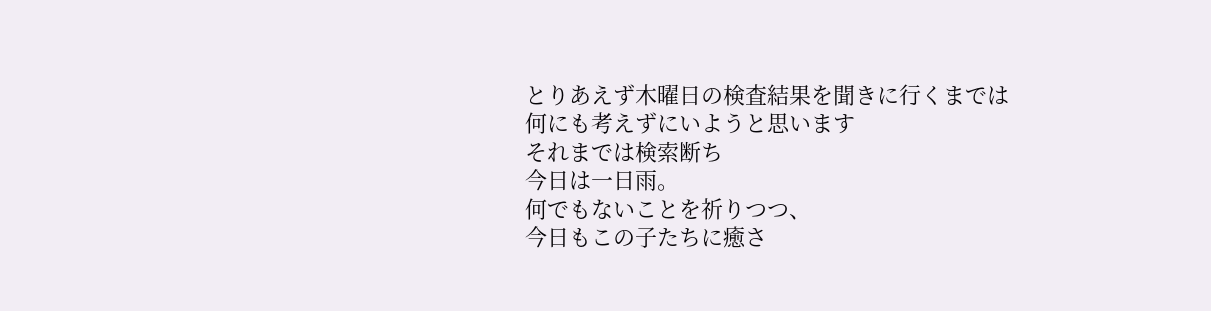とりあえず木曜日の検査結果を聞きに行くまでは
何にも考えずにいようと思います
それまでは検索断ち
今日は一日雨。
何でもないことを祈りつつ、
今日もこの子たちに癒さ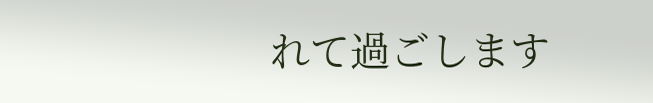れて過ごします